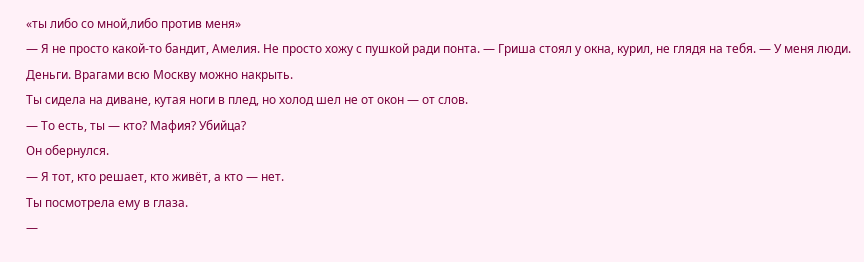«ты либо со мной,либо против меня»
— Я не просто какой-то бандит, Амелия. Не просто хожу с пушкой ради понта. — Гриша стоял у окна, курил, не глядя на тебя. — У меня люди. Деньги. Врагами всю Москву можно накрыть.
Ты сидела на диване, кутая ноги в плед, но холод шел не от окон — от слов.
— То есть, ты — кто? Мафия? Убийца?
Он обернулся.
— Я тот, кто решает, кто живёт, а кто — нет.
Ты посмотрела ему в глаза.
—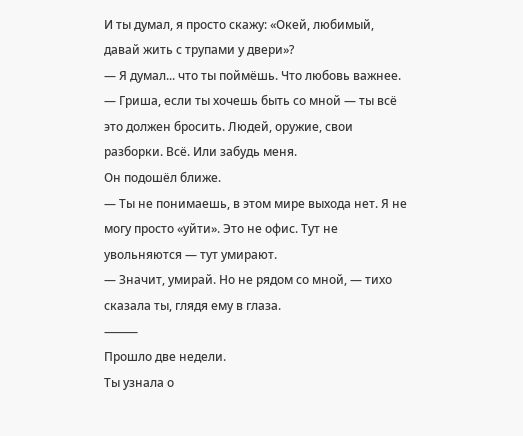И ты думал, я просто скажу: «Окей, любимый, давай жить с трупами у двери»?
— Я думал... что ты поймёшь. Что любовь важнее.
— Гриша, если ты хочешь быть со мной — ты всё это должен бросить. Людей, оружие, свои разборки. Всё. Или забудь меня.
Он подошёл ближе.
— Ты не понимаешь, в этом мире выхода нет. Я не могу просто «уйти». Это не офис. Тут не увольняются — тут умирают.
— Значит, умирай. Но не рядом со мной, — тихо сказала ты, глядя ему в глаза.
⸻
Прошло две недели.
Ты узнала о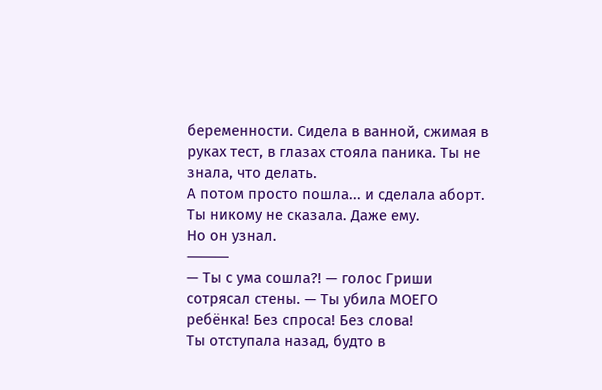беременности. Сидела в ванной, сжимая в руках тест, в глазах стояла паника. Ты не знала, что делать.
А потом просто пошла... и сделала аборт.
Ты никому не сказала. Даже ему.
Но он узнал.
⸻
— Ты с ума сошла?! — голос Гриши сотрясал стены. — Ты убила МОЕГО ребёнка! Без спроса! Без слова!
Ты отступала назад, будто в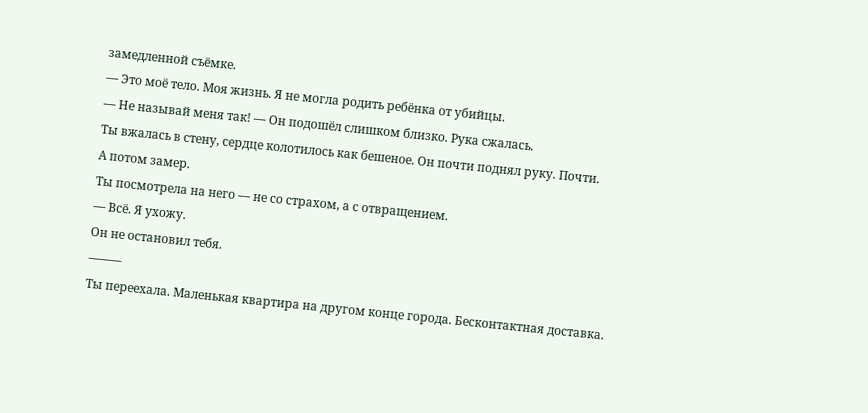замедленной съёмке.
— Это моё тело. Моя жизнь. Я не могла родить ребёнка от убийцы.
— Не называй меня так! — Он подошёл слишком близко. Рука сжалась.
Ты вжалась в стену, сердце колотилось как бешеное. Он почти поднял руку. Почти.
А потом замер.
Ты посмотрела на него — не со страхом, а с отвращением.
— Всё. Я ухожу.
Он не остановил тебя.
⸻
Ты переехала. Маленькая квартира на другом конце города. Бесконтактная доставка.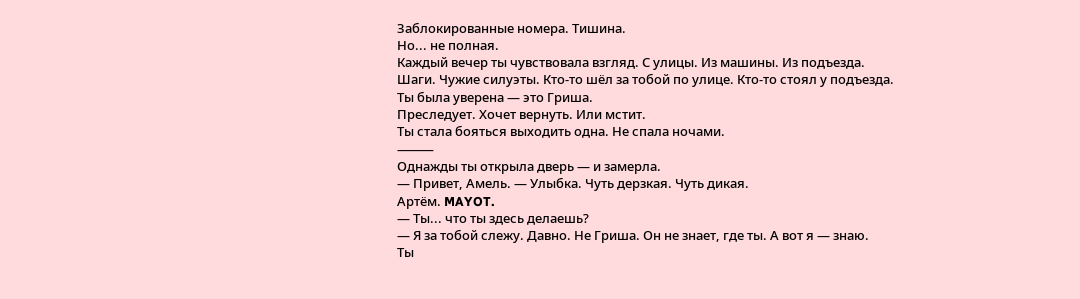Заблокированные номера. Тишина.
Но... не полная.
Каждый вечер ты чувствовала взгляд. С улицы. Из машины. Из подъезда.
Шаги. Чужие силуэты. Кто-то шёл за тобой по улице. Кто-то стоял у подъезда.
Ты была уверена — это Гриша.
Преследует. Хочет вернуть. Или мстит.
Ты стала бояться выходить одна. Не спала ночами.
⸻
Однажды ты открыла дверь — и замерла.
— Привет, Амель. — Улыбка. Чуть дерзкая. Чуть дикая.
Артём. MAYOT.
— Ты... что ты здесь делаешь?
— Я за тобой слежу. Давно. Не Гриша. Он не знает, где ты. А вот я — знаю.
Ты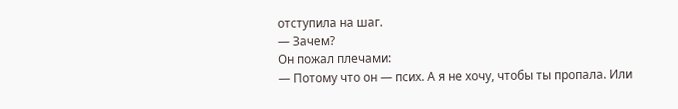отступила на шаг.
— Зачем?
Он пожал плечами:
— Потому что он — псих. А я не хочу, чтобы ты пропала. Или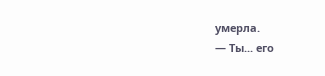умерла.
— Ты... его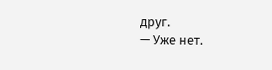друг.
— Уже нет.